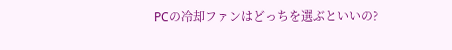PCの冷却ファンはどっちを選ぶといいの?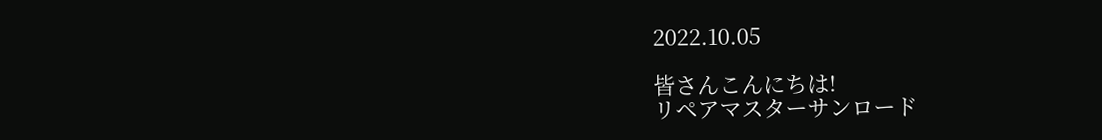2022.10.05

皆さんこんにちは!
リペアマスターサンロード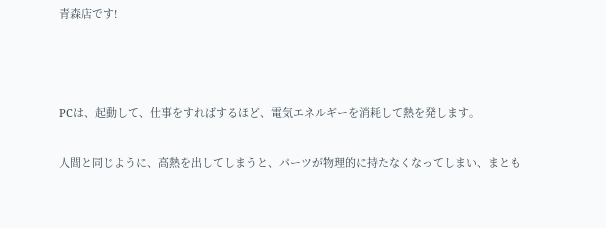青森店です!



PCは、起動して、仕事をすればするほど、電気エネルギーを消耗して熱を発します。

人間と同じように、高熱を出してしまうと、パーツが物理的に持たなくなってしまい、まとも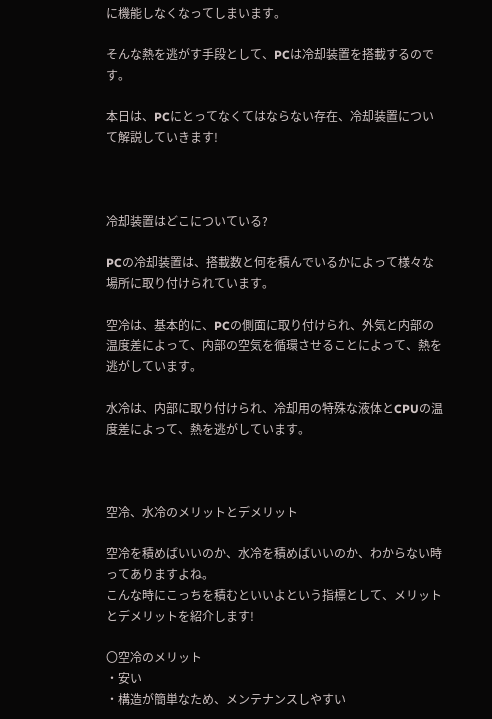に機能しなくなってしまいます。

そんな熱を逃がす手段として、PCは冷却装置を搭載するのです。

本日は、PCにとってなくてはならない存在、冷却装置について解説していきます!



冷却装置はどこについている?

PCの冷却装置は、搭載数と何を積んでいるかによって様々な場所に取り付けられています。

空冷は、基本的に、PCの側面に取り付けられ、外気と内部の温度差によって、内部の空気を循環させることによって、熱を逃がしています。

水冷は、内部に取り付けられ、冷却用の特殊な液体とCPUの温度差によって、熱を逃がしています。



空冷、水冷のメリットとデメリット

空冷を積めばいいのか、水冷を積めばいいのか、わからない時ってありますよね。
こんな時にこっちを積むといいよという指標として、メリットとデメリットを紹介します!

〇空冷のメリット
・安い
・構造が簡単なため、メンテナンスしやすい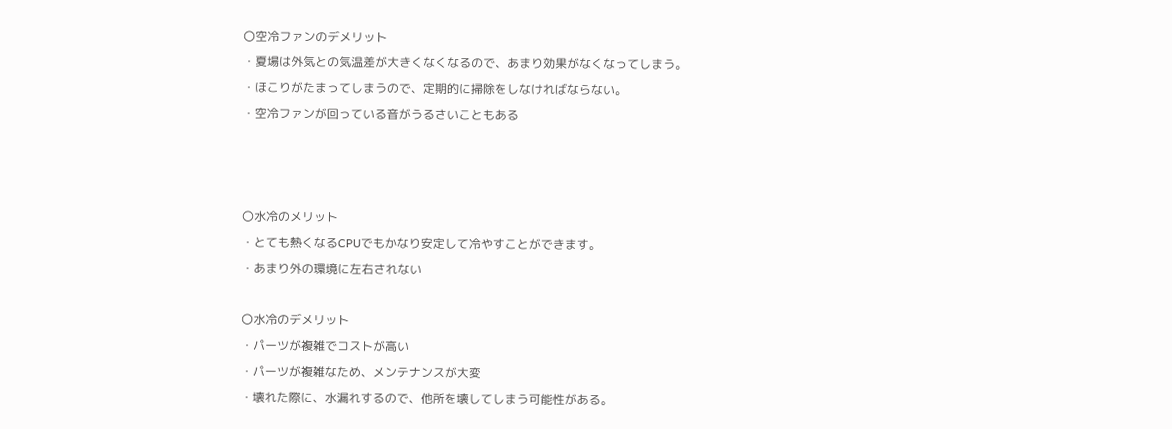〇空冷ファンのデメリット
・夏場は外気との気温差が大きくなくなるので、あまり効果がなくなってしまう。
・ほこりがたまってしまうので、定期的に掃除をしなければならない。
・空冷ファンが回っている音がうるさいこともある



〇水冷のメリット
・とても熱くなるCPUでもかなり安定して冷やすことができます。
・あまり外の環境に左右されない

〇水冷のデメリット
・パーツが複雑でコストが高い
・パーツが複雑なため、メンテナンスが大変
・壊れた際に、水漏れするので、他所を壊してしまう可能性がある。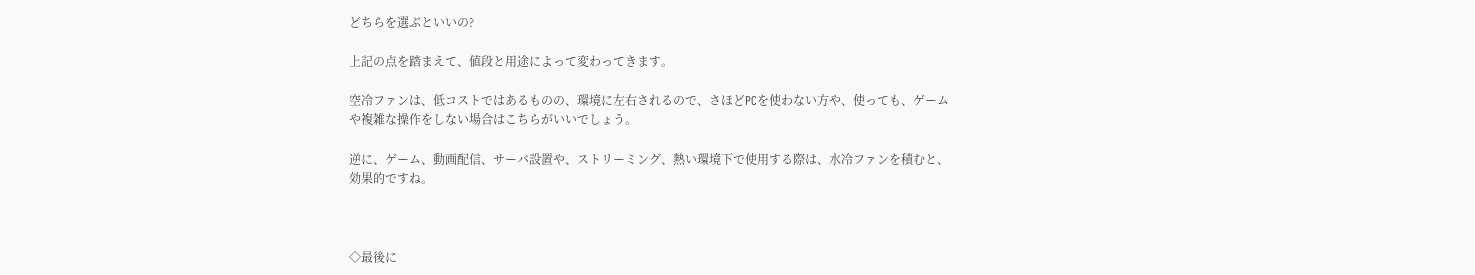どちらを選ぶといいの?

上記の点を踏まえて、値段と用途によって変わってきます。

空冷ファンは、低コストではあるものの、環境に左右されるので、さほどPCを使わない方や、使っても、ゲームや複雑な操作をしない場合はこちらがいいでしょう。

逆に、ゲーム、動画配信、サーバ設置や、ストリーミング、熱い環境下で使用する際は、水冷ファンを積むと、効果的ですね。



◇最後に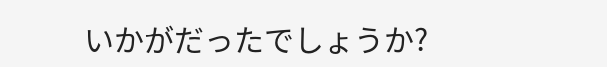いかがだったでしょうか?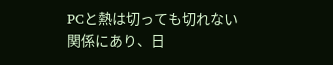PCと熱は切っても切れない関係にあり、日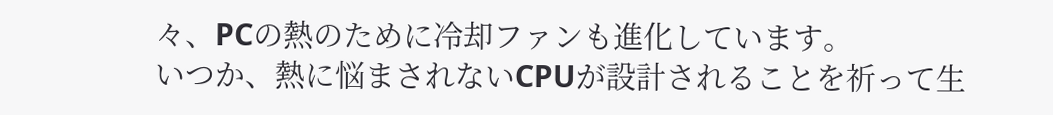々、PCの熱のために冷却ファンも進化しています。
いつか、熱に悩まされないCPUが設計されることを祈って生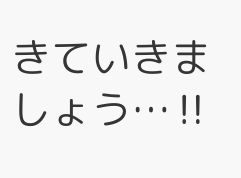きていきましょう…‼